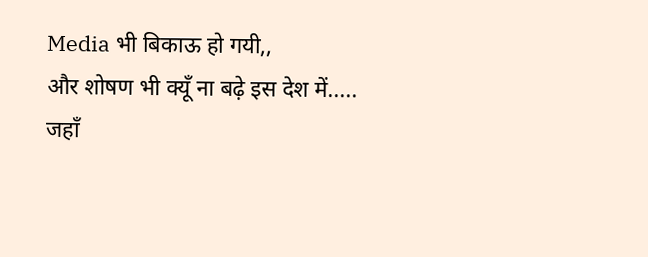Media भी बिकाऊ हो गयी,,
और शोषण भी क्यूँ ना बढ़े इस देश में.....
जहाँ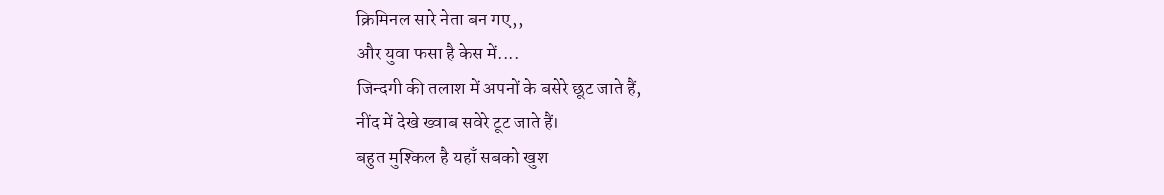क्रिमिनल सारे नेता बन गए,,
और युवा फसा है केस में....
जिन्दगी की तलाश में अपनों के बसेरे छूट जाते हैं,
नींद में देखे ख्वाब सवेरे टूट जाते हैं।
बहुत मुश्किल है यहाँ सबको खुश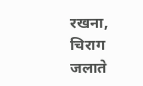रखना,
चिराग जलाते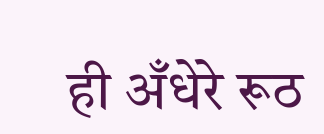ही अँधेरे रूठ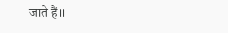जाते हैं।।